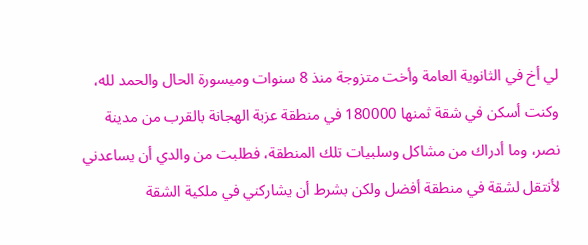لي أخ في الثانوية العامة وأخت متزوجة منذ 8 سنوات وميسورة الحال والحمد لله،
وكنت أسكن في شقة ثمنها 180000 في منطقة عزبة الهجانة بالقرب من مدينة نصر، وما أدراك من مشاكل وسلبيات تلك المنطقة، فطلبت من والدي أن يساعدني لأنتقل لشقة في منطقة أفضل ولكن بشرط أن يشاركني في ملكية الشقة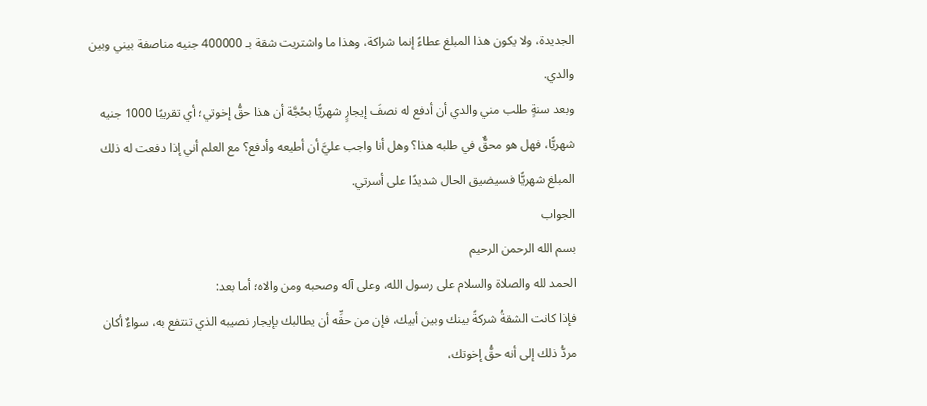الجديدة، ولا يكون هذا المبلغ عطاءً إنما شراكة، وهذا ما واشتريت شقة بـ 400000 جنيه مناصفة بيني وبين والدي.
وبعد سنةٍ طلب مني والدي أن أدفع له نصفَ إيجارٍ شهريًّا بحُجَّة أن هذا حقُّ إخوتي؛ أي تقريبًا 1000 جنيه شهريًّا، فهل هو محقٌّ في طلبه هذا؟ وهل أنا واجب عليَّ أن أطيعه وأدفع؟ مع العلم أني إذا دفعت له ذلك المبلغ شهريًّا فسيضيق الحال شديدًا على أسرتي.
الجواب
بسم الله الرحمن الرحيم
الحمد لله والصلاة والسلام على رسول الله، وعلى آله وصحبه ومن والاه؛ أما بعد:
فإذا كانت الشقةُ شركةً بينك وبين أبيك، فإن من حقِّه أن يطالبك بإيجار نصيبه الذي تنتفع به، سواءٌ أكان مردُّ ذلك إلى أنه حقُّ إخوتك،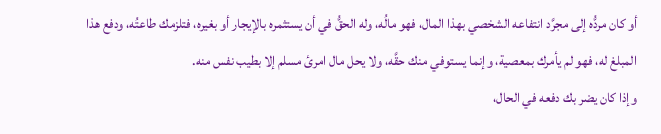أو كان مردُّه إلى مجرَّد انتفاعه الشخصي بهذا المال، فهو مالُه، وله الحقُّ في أن يستثمره بالإيجار أو بغيره، فتلزمك طاعتُه، ودفع هذا المبلغ له، فهو لم يأمرك بمعصية، وإنما يستوفي منك حقَّه، ولا يحل مال امرئ مسلم إلا بطيب نفس منه.
وإذا كان يضر بك دفعه في الحال،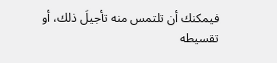فيمكنك أن تلتمس منه تأجيلَ ذلك، أو تقسيطه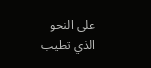على النحو الذي تطيب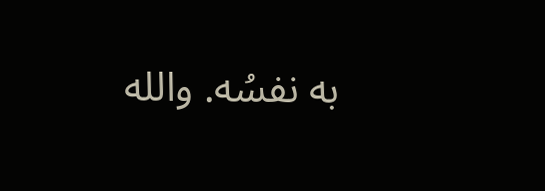به نفسُه. والله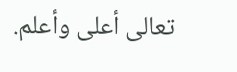تعالى أعلى وأعلم.